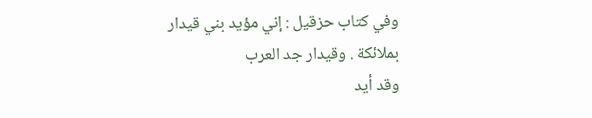وفي كتاب حزقيل : إني مؤيد بني قيدار بملائكة . وقيدار جد العرب
وقد أيد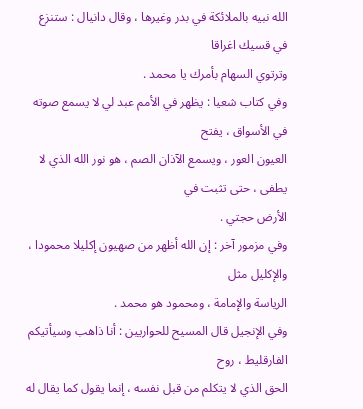الله نبيه بالملائكة في بدر وغيرها ، وقال دانيال : ستنزع في قسيك اغراقا
وترتوي السهام بأمرك يا محمد .
وفي كتاب شعيا : يظهر في الأمم عبد لي لا يسمع صوته في الأسواق ، يفتح
العيون العور ، ويسمع الآذان الصم ، هو نور الله الذي لا يطفى ، حتى تثبت في
الأرض حجتي .
وفي مزمور آخر : إن الله أظهر من صهيون إكليلا محمودا ، والإكليل مثل
الرياسة والإمامة ، ومحمود هو محمد .
وفي الإنجيل قال المسيح للحواريين : أنا ذاهب وسيأتيكم الفارقليط ، روح
الحق الذي لا يتكلم من قبل نفسه ، إنما يقول كما يقال له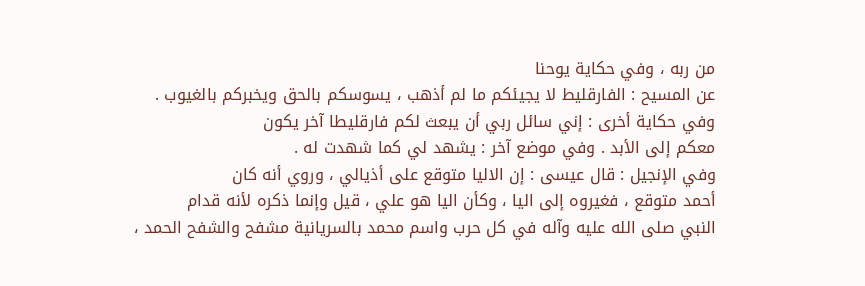من ربه ، وفي حكاية يوحنا
عن المسيح : الفارقليط لا يجيئكم ما لم أذهب ، يسوسكم بالحق ويخبركم بالغيوب .
وفي حكاية أخرى : إني سائل ربي أن يبعث لكم فارقليطا آخر يكون
معكم إلى الأبد . وفي موضع آخر : يشهد لي كما شهدت له .
وفي الإنجيل : قال عيسى : إن الاليا متوقع على أذيالي ، وروي أنه كان
أحمد متوقع ، فغيروه إلى اليا ، وكأن اليا هو علي ، قيل وإنما ذكره لأنه قدام
النبي صلى الله عليه وآله في كل حرب واسم محمد بالسريانية مشفح والشفح الحمد ،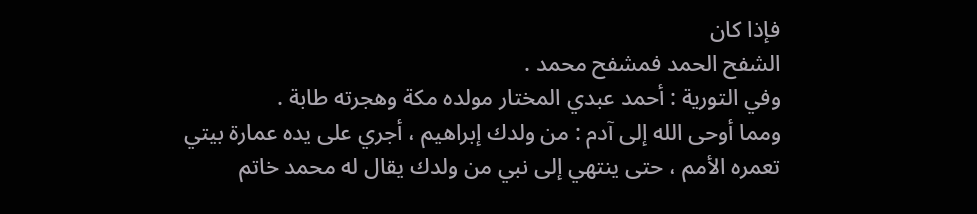فإذا كان
الشفح الحمد فمشفح محمد .
وفي التورية : أحمد عبدي المختار مولده مكة وهجرته طابة .
ومما أوحى الله إلى آدم : من ولدك إبراهيم ، أجري على يده عمارة بيتي
تعمره الأمم ، حتى ينتهي إلى نبي من ولدك يقال له محمد خاتم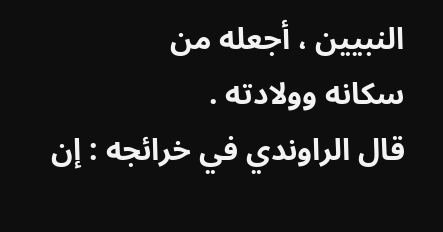النبيين ، أجعله من
سكانه وولادته .
قال الراوندي في خرائجه : إن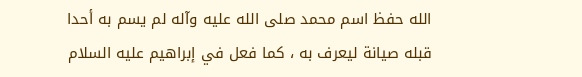الله حفظ اسم محمد صلى الله عليه وآله لم يسم به أحدا
قبله صيانة ليعرف به ، كما فعل في إبراهيم عليه السلام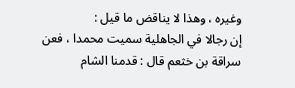وغيره ، وهذا لا يناقض ما قيل :
إن رجالا في الجاهلية سميت محمدا ، فعن سراقة بن خثعم قال : قدمنا الشام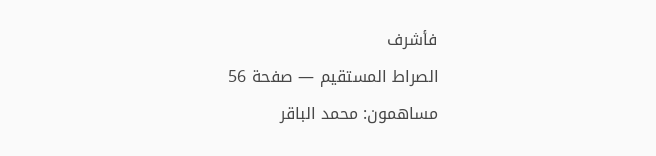فأشرف
الصراط المستقيم — صفحة 56
مساهمون: محمد الباقر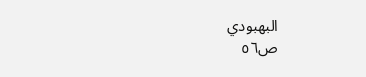البهبودي
ص٥٦